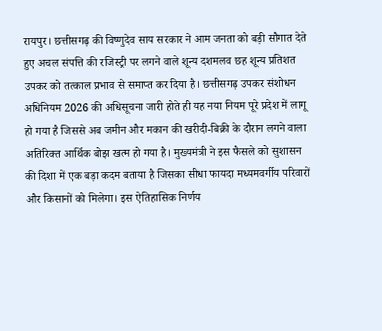रायपुर। छत्तीसगढ़ की विष्णुदेव साय सरकार ने आम जनता को बड़ी सौगात देते हुए अचल संपत्ति की रजिस्ट्री पर लगने वाले शून्य दशमलव छह शून्य प्रतिशत उपकर को तत्काल प्रभाव से समाप्त कर दिया है। छत्तीसगढ़ उपकर संशोधन अधिनियम 2026 की अधिसूचना जारी होते ही यह नया नियम पूरे प्रदेश में लागू हो गया है जिससे अब जमीन और मकान की खरीदी-बिक्री के दौरान लगने वाला अतिरिक्त आर्थिक बोझ खत्म हो गया है। मुख्यमंत्री ने इस फैसले को सुशासन की दिशा में एक बड़ा कदम बताया है जिसका सीधा फायदा मध्यमवर्गीय परिवारों और किसानों को मिलेगा। इस ऐतिहासिक निर्णय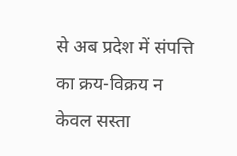से अब प्रदेश में संपत्ति का क्रय-विक्रय न केवल सस्ता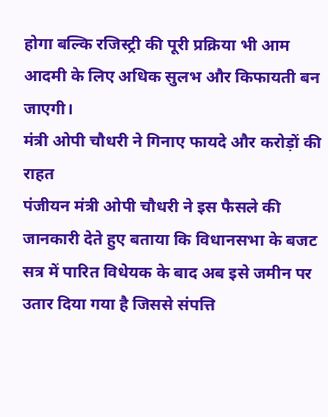होगा बल्कि रजिस्ट्री की पूरी प्रक्रिया भी आम आदमी के लिए अधिक सुलभ और किफायती बन जाएगी।
मंत्री ओपी चौधरी ने गिनाए फायदे और करोड़ों की राहत
पंजीयन मंत्री ओपी चौधरी ने इस फैसले की जानकारी देते हुए बताया कि विधानसभा के बजट सत्र में पारित विधेयक के बाद अब इसे जमीन पर उतार दिया गया है जिससे संपत्ति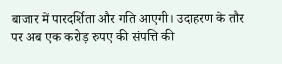बाजार में पारदर्शिता और गति आएगी। उदाहरण के तौर पर अब एक करोड़ रुपए की संपत्ति की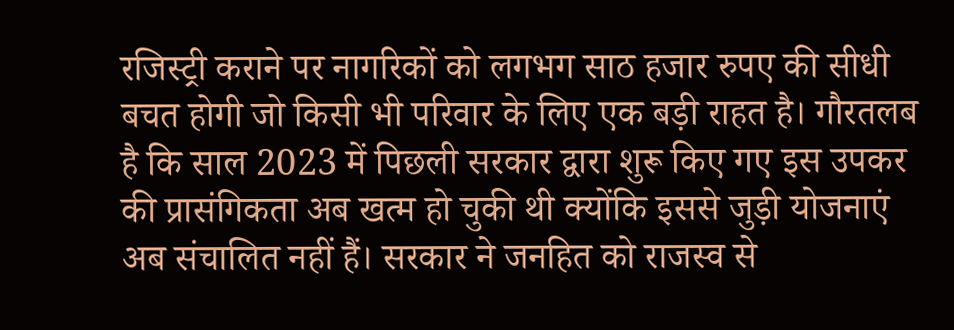रजिस्ट्री कराने पर नागरिकों को लगभग साठ हजार रुपए की सीधी बचत होगी जो किसी भी परिवार के लिए एक बड़ी राहत है। गौरतलब है कि साल 2023 में पिछली सरकार द्वारा शुरू किए गए इस उपकर की प्रासंगिकता अब खत्म हो चुकी थी क्योंकि इससे जुड़ी योजनाएं अब संचालित नहीं हैं। सरकार ने जनहित को राजस्व से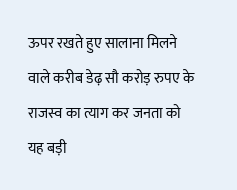ऊपर रखते हुए सालाना मिलने वाले करीब डेढ़ सौ करोड़ रुपए के राजस्व का त्याग कर जनता को यह बड़ी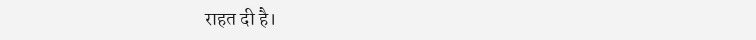राहत दी है।